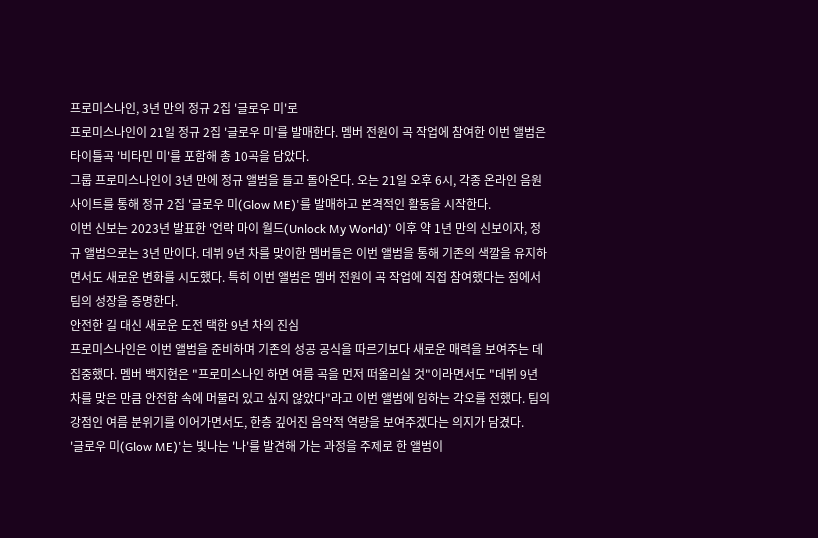프로미스나인, 3년 만의 정규 2집 '글로우 미'로
프로미스나인이 21일 정규 2집 '글로우 미'를 발매한다. 멤버 전원이 곡 작업에 참여한 이번 앨범은 타이틀곡 '비타민 미'를 포함해 총 10곡을 담았다.
그룹 프로미스나인이 3년 만에 정규 앨범을 들고 돌아온다. 오는 21일 오후 6시, 각종 온라인 음원 사이트를 통해 정규 2집 '글로우 미(Glow ME)'를 발매하고 본격적인 활동을 시작한다.
이번 신보는 2023년 발표한 '언락 마이 월드(Unlock My World)' 이후 약 1년 만의 신보이자, 정규 앨범으로는 3년 만이다. 데뷔 9년 차를 맞이한 멤버들은 이번 앨범을 통해 기존의 색깔을 유지하면서도 새로운 변화를 시도했다. 특히 이번 앨범은 멤버 전원이 곡 작업에 직접 참여했다는 점에서 팀의 성장을 증명한다.
안전한 길 대신 새로운 도전 택한 9년 차의 진심
프로미스나인은 이번 앨범을 준비하며 기존의 성공 공식을 따르기보다 새로운 매력을 보여주는 데 집중했다. 멤버 백지현은 "프로미스나인 하면 여름 곡을 먼저 떠올리실 것"이라면서도 "데뷔 9년 차를 맞은 만큼 안전함 속에 머물러 있고 싶지 않았다"라고 이번 앨범에 임하는 각오를 전했다. 팀의 강점인 여름 분위기를 이어가면서도, 한층 깊어진 음악적 역량을 보여주겠다는 의지가 담겼다.
'글로우 미(Glow ME)'는 빛나는 '나'를 발견해 가는 과정을 주제로 한 앨범이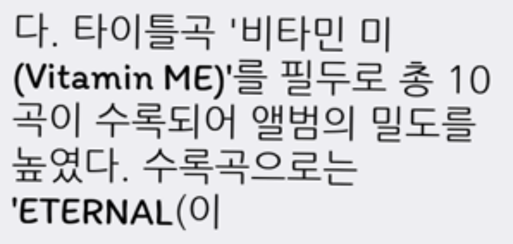다. 타이틀곡 '비타민 미(Vitamin ME)'를 필두로 총 10곡이 수록되어 앨범의 밀도를 높였다. 수록곡으로는 'ETERNAL(이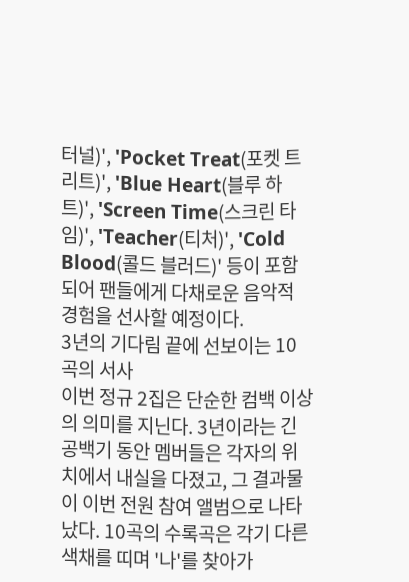터널)', 'Pocket Treat(포켓 트리트)', 'Blue Heart(블루 하트)', 'Screen Time(스크린 타임)', 'Teacher(티처)', 'Cold Blood(콜드 블러드)' 등이 포함되어 팬들에게 다채로운 음악적 경험을 선사할 예정이다.
3년의 기다림 끝에 선보이는 10곡의 서사
이번 정규 2집은 단순한 컴백 이상의 의미를 지닌다. 3년이라는 긴 공백기 동안 멤버들은 각자의 위치에서 내실을 다졌고, 그 결과물이 이번 전원 참여 앨범으로 나타났다. 10곡의 수록곡은 각기 다른 색채를 띠며 '나'를 찾아가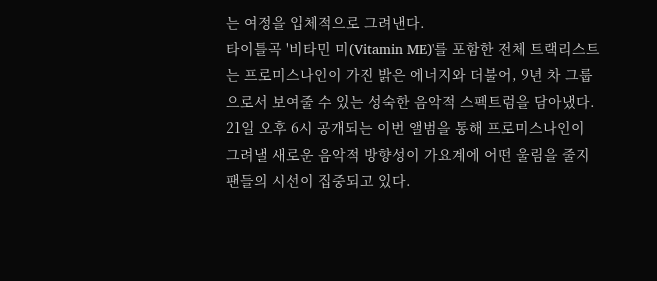는 여정을 입체적으로 그려낸다.
타이틀곡 '비타민 미(Vitamin ME)'를 포함한 전체 트랙리스트는 프로미스나인이 가진 밝은 에너지와 더불어, 9년 차 그룹으로서 보여줄 수 있는 성숙한 음악적 스펙트럼을 담아냈다. 21일 오후 6시 공개되는 이번 앨범을 통해 프로미스나인이 그려낼 새로운 음악적 방향성이 가요계에 어떤 울림을 줄지 팬들의 시선이 집중되고 있다.